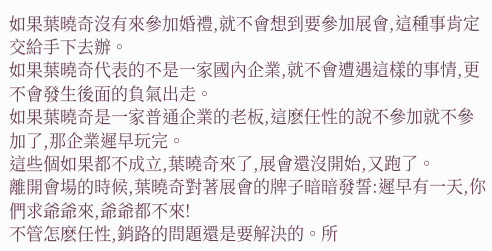如果葉曉奇沒有來參加婚禮,就不會想到要參加展會,這種事肯定交給手下去辦。
如果葉曉奇代表的不是一家國內企業,就不會遭遇這樣的事情,更不會發生後面的負氣出走。
如果葉曉奇是一家普通企業的老板,這麽任性的說不參加就不參加了,那企業遲早玩完。
這些個如果都不成立,葉曉奇來了,展會還沒開始,又跑了。
離開會場的時候,葉曉奇對著展會的牌子暗暗發誓:遲早有一天,你們求爺爺來,爺爺都不來!
不管怎麽任性,銷路的問題還是要解決的。所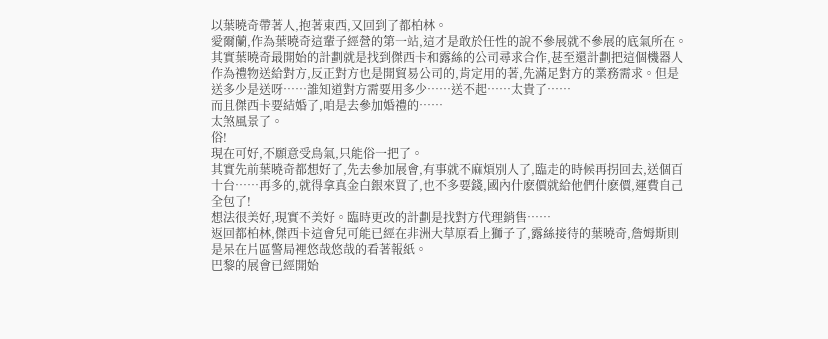以葉曉奇帶著人,抱著東西,又回到了都柏林。
愛爾蘭,作為葉曉奇這輩子經營的第一站,這才是敢於任性的說不參展就不參展的底氣所在。
其實葉曉奇最開始的計劃就是找到傑西卡和露絲的公司尋求合作,甚至還計劃把這個機器人作為禮物送給對方,反正對方也是開貿易公司的,肯定用的著,先滿足對方的業務需求。但是送多少是送呀……誰知道對方需要用多少……送不起……太貴了……
而且傑西卡要結婚了,咱是去參加婚禮的……
太煞風景了。
俗!
現在可好,不願意受鳥氣,只能俗一把了。
其實先前葉曉奇都想好了,先去參加展會,有事就不麻煩別人了,臨走的時候再拐回去,送個百十台……再多的,就得拿真金白銀來買了,也不多要錢,國內什麽價就給他們什麽價,運費自己全包了!
想法很美好,現實不美好。臨時更改的計劃是找對方代理銷售……
返回都柏林,傑西卡這會兒可能已經在非洲大草原看上獅子了,露絲接待的葉曉奇,詹姆斯則是呆在片區警局裡悠哉悠哉的看著報紙。
巴黎的展會已經開始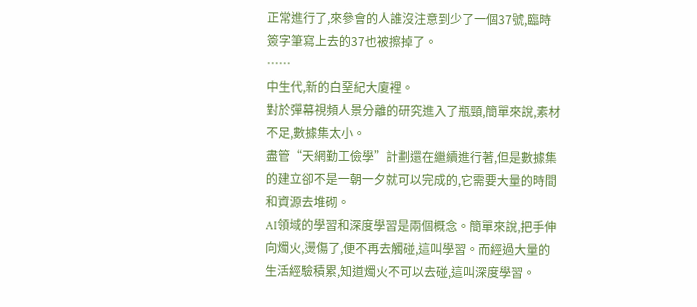正常進行了,來參會的人誰沒注意到少了一個37號,臨時簽字筆寫上去的37也被擦掉了。
……
中生代,新的白堊紀大廈裡。
對於彈幕視頻人景分離的研究進入了瓶頸,簡單來說,素材不足,數據集太小。
盡管“天網勤工儉學”計劃還在繼續進行著,但是數據集的建立卻不是一朝一夕就可以完成的,它需要大量的時間和資源去堆砌。
AI領域的學習和深度學習是兩個概念。簡單來說,把手伸向燭火,燙傷了,便不再去觸碰,這叫學習。而經過大量的生活經驗積累,知道燭火不可以去碰,這叫深度學習。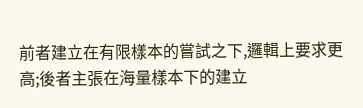前者建立在有限樣本的嘗試之下,邏輯上要求更高;後者主張在海量樣本下的建立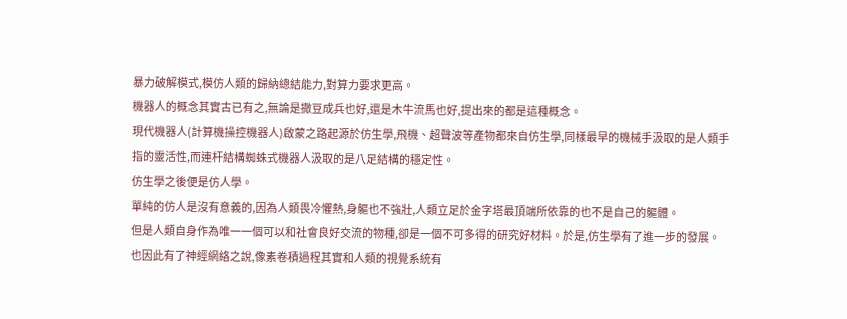暴力破解模式,模仿人類的歸納總結能力,對算力要求更高。
機器人的概念其實古已有之,無論是撒豆成兵也好,還是木牛流馬也好,提出來的都是這種概念。
現代機器人(計算機操控機器人)啟蒙之路起源於仿生學,飛機、超聲波等產物都來自仿生學,同樣最早的機械手汲取的是人類手指的靈活性,而連杆結構蜘蛛式機器人汲取的是八足結構的穩定性。
仿生學之後便是仿人學。
單純的仿人是沒有意義的,因為人類畏冷懼熱,身軀也不強壯,人類立足於金字塔最頂端所依靠的也不是自己的軀體。
但是人類自身作為唯一一個可以和社會良好交流的物種,卻是一個不可多得的研究好材料。於是,仿生學有了進一步的發展。也因此有了神經網絡之說,像素卷積過程其實和人類的視覺系統有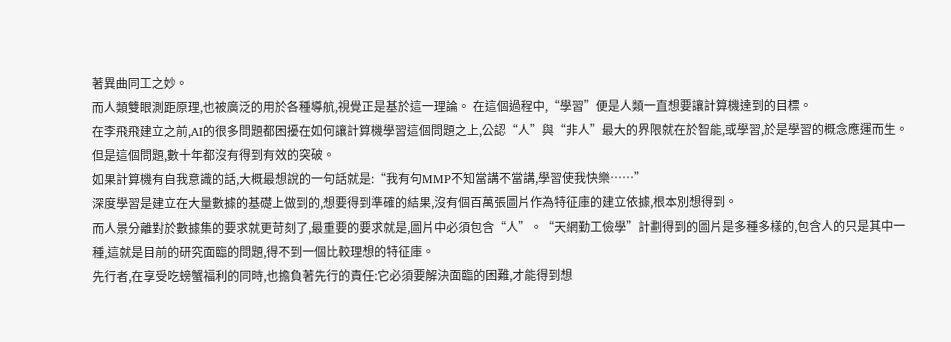著異曲同工之妙。
而人類雙眼測距原理,也被廣泛的用於各種導航,視覺正是基於這一理論。 在這個過程中,“學習”便是人類一直想要讓計算機達到的目標。
在李飛飛建立之前,AI的很多問題都困擾在如何讓計算機學習這個問題之上,公認“人”與“非人”最大的界限就在於智能,或學習,於是學習的概念應運而生。但是這個問題,數十年都沒有得到有效的突破。
如果計算機有自我意識的話,大概最想說的一句話就是:“我有句MMP不知當講不當講,學習使我快樂……”
深度學習是建立在大量數據的基礎上做到的,想要得到準確的結果,沒有個百萬張圖片作為特征庫的建立依據,根本別想得到。
而人景分離對於數據集的要求就更苛刻了,最重要的要求就是,圖片中必須包含“人”。“天網勤工儉學”計劃得到的圖片是多種多樣的,包含人的只是其中一種,這就是目前的研究面臨的問題,得不到一個比較理想的特征庫。
先行者,在享受吃螃蟹福利的同時,也擔負著先行的責任:它必須要解決面臨的困難,才能得到想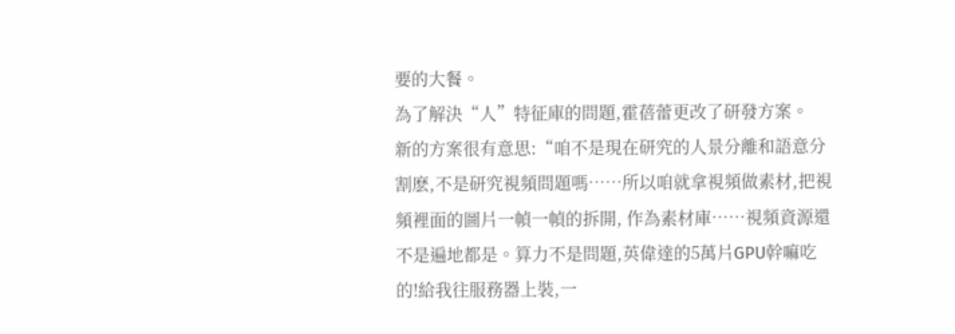要的大餐。
為了解決“人”特征庫的問題,霍蓓蕾更改了研發方案。
新的方案很有意思:“咱不是現在研究的人景分離和語意分割麽,不是研究視頻問題嗎……所以咱就拿視頻做素材,把視頻裡面的圖片一幀一幀的拆開, 作為素材庫……視頻資源還不是遍地都是。算力不是問題,英偉達的5萬片GPU幹嘛吃的!給我往服務器上裝,一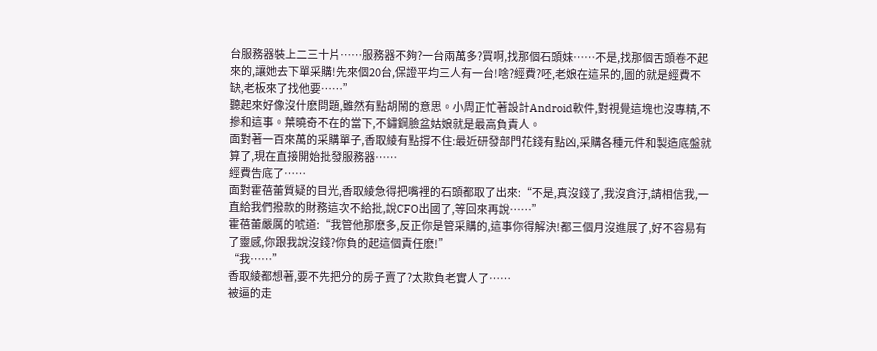台服務器裝上二三十片……服務器不夠?一台兩萬多?買啊,找那個石頭妹……不是,找那個舌頭卷不起來的,讓她去下單采購!先來個20台,保證平均三人有一台!啥?經費?呸,老娘在這呆的,圖的就是經費不缺,老板來了找他要……”
聽起來好像沒什麽問題,雖然有點胡鬧的意思。小周正忙著設計Android軟件,對視覺這塊也沒專精,不摻和這事。葉曉奇不在的當下,不鏽鋼臉盆姑娘就是最高負責人。
面對著一百來萬的采購單子,香取綾有點撐不住:最近研發部門花錢有點凶,采購各種元件和製造底盤就算了,現在直接開始批發服務器……
經費告底了……
面對霍蓓蕾質疑的目光,香取綾急得把嘴裡的石頭都取了出來:“不是,真沒錢了,我沒貪汙,請相信我,一直給我們撥款的財務這次不給批,說CFO出國了,等回來再說……”
霍蓓蕾嚴厲的唬道:“我管他那麽多,反正你是管采購的,這事你得解決!都三個月沒進展了,好不容易有了靈感,你跟我說沒錢?你負的起這個責任麽!”
“我……”
香取綾都想著,要不先把分的房子賣了?太欺負老實人了……
被逼的走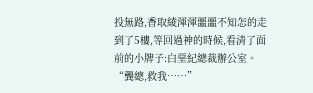投無路,香取綾渾渾噩噩不知怎的走到了5樓,等回過神的時候,看清了面前的小牌子:白堊紀總裁辦公室。
“龔總,救我……”